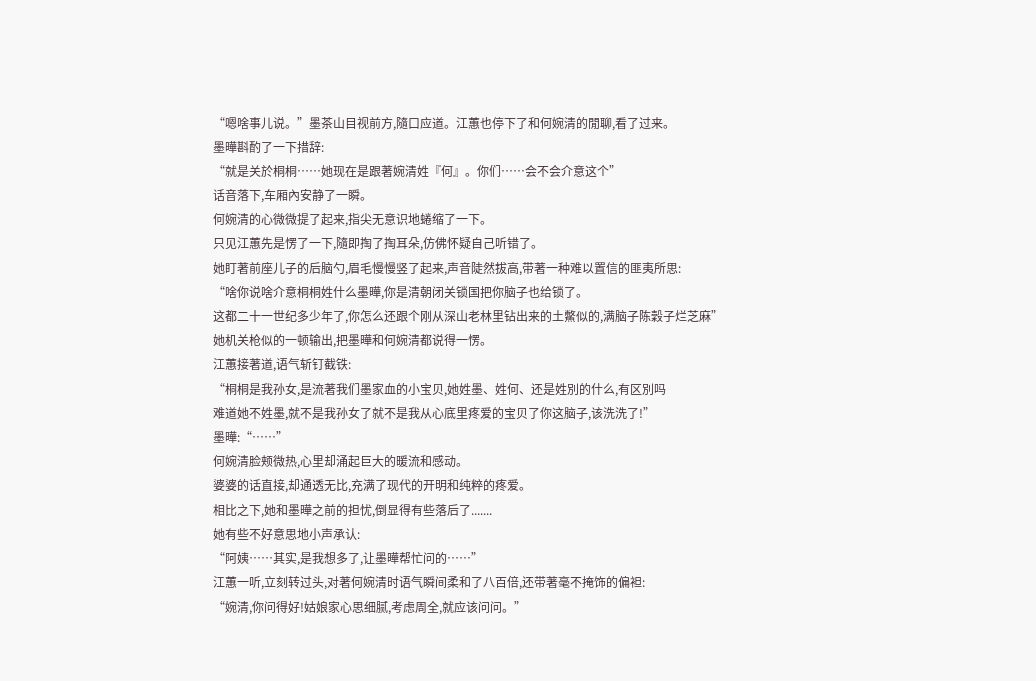“嗯啥事儿说。”墨茶山目视前方,隨口应道。江蕙也停下了和何婉清的閒聊,看了过来。
墨曄斟酌了一下措辞:
“就是关於桐桐……她现在是跟著婉清姓『何』。你们……会不会介意这个”
话音落下,车厢內安静了一瞬。
何婉清的心微微提了起来,指尖无意识地蜷缩了一下。
只见江蕙先是愣了一下,隨即掏了掏耳朵,仿佛怀疑自己听错了。
她盯著前座儿子的后脑勺,眉毛慢慢竖了起来,声音陡然拔高,带著一种难以置信的匪夷所思:
“啥你说啥介意桐桐姓什么墨曄,你是清朝闭关锁国把你脑子也给锁了。
这都二十一世纪多少年了,你怎么还跟个刚从深山老林里钻出来的土鱉似的,满脑子陈穀子烂芝麻”
她机关枪似的一顿输出,把墨曄和何婉清都说得一愣。
江蕙接著道,语气斩钉截铁:
“桐桐是我孙女,是流著我们墨家血的小宝贝,她姓墨、姓何、还是姓別的什么,有区別吗
难道她不姓墨,就不是我孙女了就不是我从心底里疼爱的宝贝了你这脑子,该洗洗了!”
墨曄:“……”
何婉清脸颊微热,心里却涌起巨大的暖流和感动。
婆婆的话直接,却通透无比,充满了现代的开明和纯粹的疼爱。
相比之下,她和墨曄之前的担忧,倒显得有些落后了.......
她有些不好意思地小声承认:
“阿姨……其实,是我想多了,让墨曄帮忙问的……”
江蕙一听,立刻转过头,对著何婉清时语气瞬间柔和了八百倍,还带著毫不掩饰的偏袒:
“婉清,你问得好!姑娘家心思细腻,考虑周全,就应该问问。”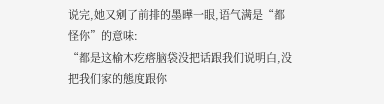说完,她又剜了前排的墨曄一眼,语气满是“都怪你”的意味:
“都是这榆木疙瘩脑袋没把话跟我们说明白,没把我们家的態度跟你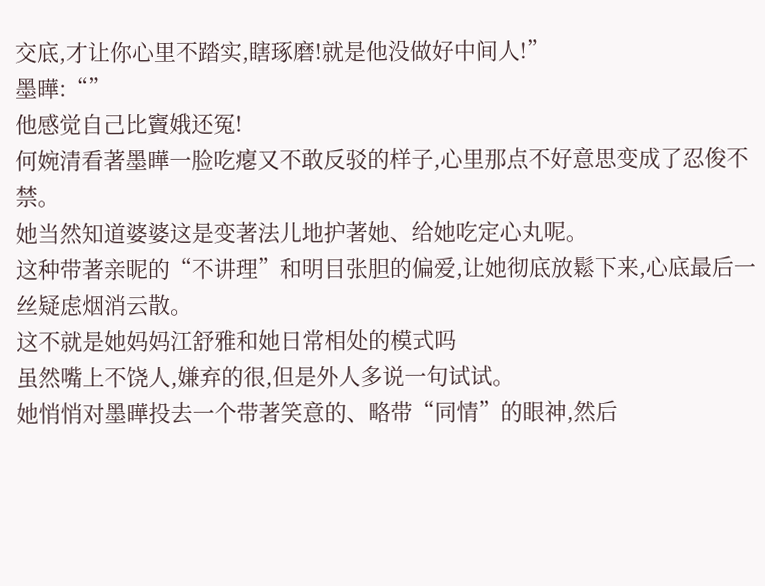交底,才让你心里不踏实,瞎琢磨!就是他没做好中间人!”
墨曄:“”
他感觉自己比竇娥还冤!
何婉清看著墨曄一脸吃瘪又不敢反驳的样子,心里那点不好意思变成了忍俊不禁。
她当然知道婆婆这是变著法儿地护著她、给她吃定心丸呢。
这种带著亲昵的“不讲理”和明目张胆的偏爱,让她彻底放鬆下来,心底最后一丝疑虑烟消云散。
这不就是她妈妈江舒雅和她日常相处的模式吗
虽然嘴上不饶人,嫌弃的很,但是外人多说一句试试。
她悄悄对墨曄投去一个带著笑意的、略带“同情”的眼神,然后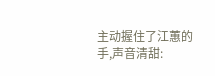主动握住了江蕙的手,声音清甜: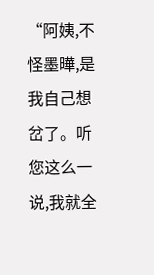“阿姨,不怪墨曄,是我自己想岔了。听您这么一说,我就全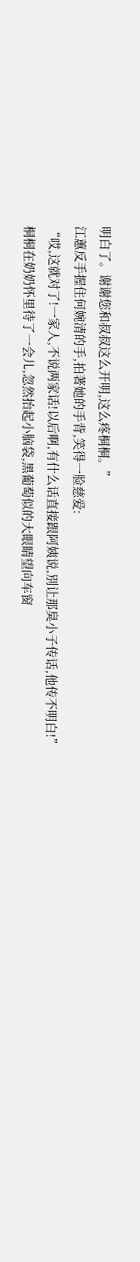明白了。谢谢您和叔叔这么开明,这么疼桐桐。”
江蕙反手握住何婉清的手,拍著她的手背,笑得一脸慈爱:
“哎,这就对了!一家人,不说两家话!以后啊,有什么话直接跟阿姨说,別让那臭小子传话,他传不明白!”
桐桐在奶奶怀里待了一会儿,忽然抬起小脑袋,黑葡萄似的大眼睛望向车窗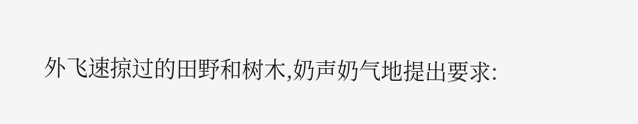外飞速掠过的田野和树木,奶声奶气地提出要求: